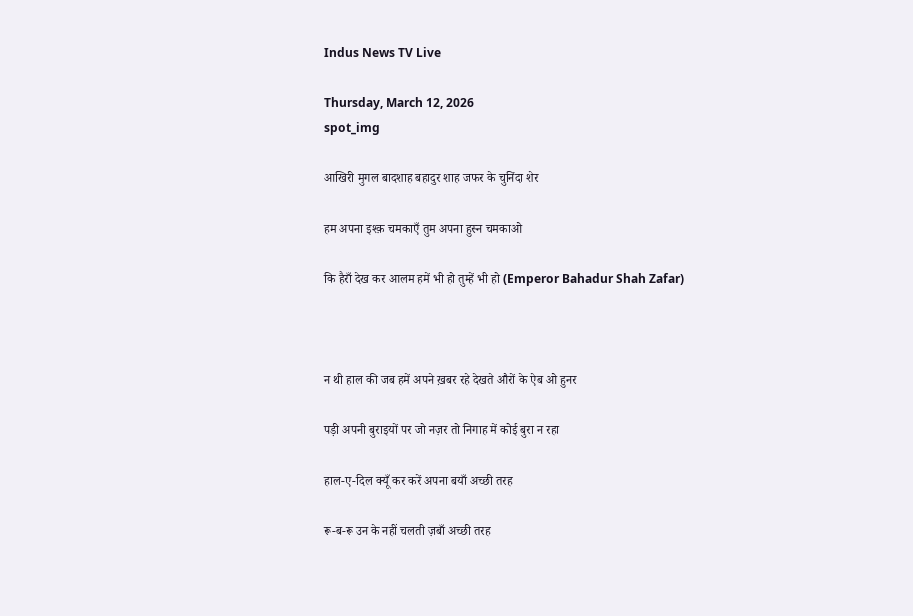Indus News TV Live

Thursday, March 12, 2026
spot_img

आखिरी मुगल बादशाह बहादुर शाह जफर के चुनिंदा शेर

हम अपना इश्क़ चमकाएँ तुम अपना हुस्न चमकाओ

कि हैराँ देख कर आलम हमें भी हो तुम्हें भी हो (Emperor Bahadur Shah Zafar)



न थी हाल की जब हमें अपने ख़बर रहे देखते औरों के ऐब ओ हुनर

पड़ी अपनी बुराइयों पर जो नज़र तो निगाह में कोई बुरा न रहा

हाल-ए-दिल क्यूँ कर करें अपना बयाँ अच्छी तरह

रू-ब-रू उन के नहीं चलती ज़बाँ अच्छी तरह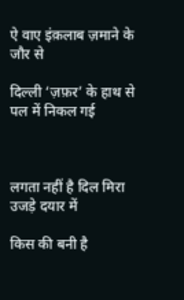ऐ वाए इंक़लाब ज़माने के जौर से

दिल्ली ‘ज़फ़र’ के हाथ से पल में निकल गई



लगता नहीं है दिल मिरा उजड़े दयार में

किस की बनी है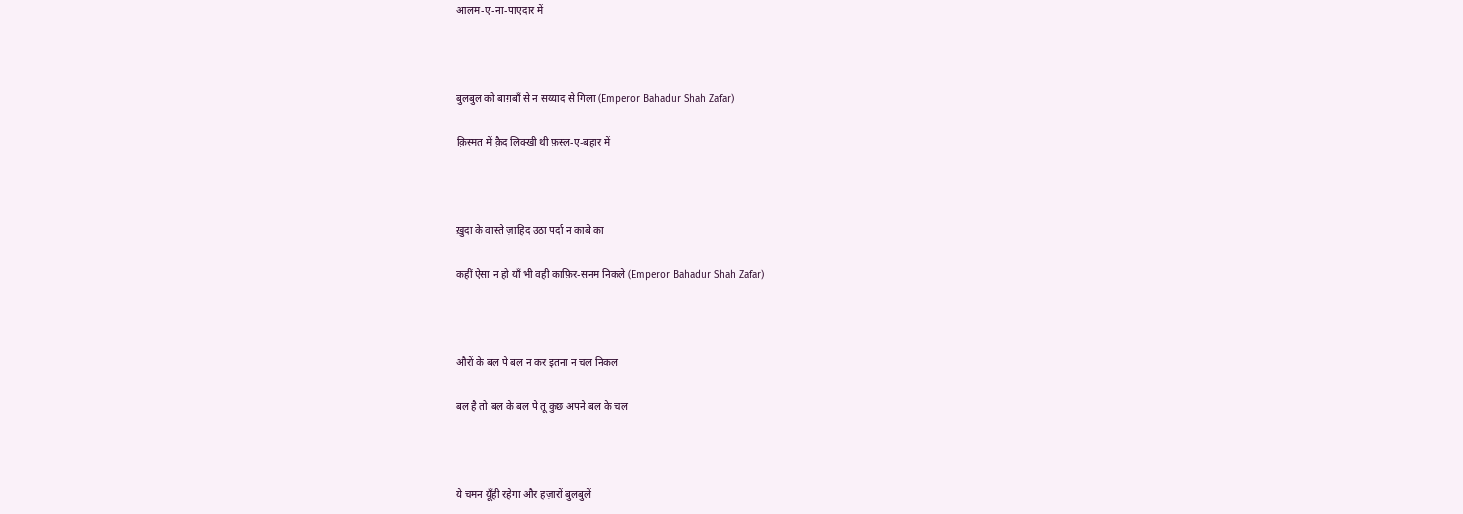आलम-ए-ना-पाएदार में



बुलबुल को बाग़बाँ से न सय्याद से गिला (Emperor Bahadur Shah Zafar)

क़िस्मत में क़ैद लिक्खी थी फ़स्ल-ए-बहार में



ख़ुदा के वास्ते ज़ाहिद उठा पर्दा न काबे का

कहीं ऐसा न हो याँ भी वही काफ़िर-सनम निकले (Emperor Bahadur Shah Zafar)



औरों के बल पे बल न कर इतना न चल निकल

बल है तो बल के बल पे तू कुछ अपने बल के चल



ये चमन यूँही रहेगा और हज़ारों बुलबुलें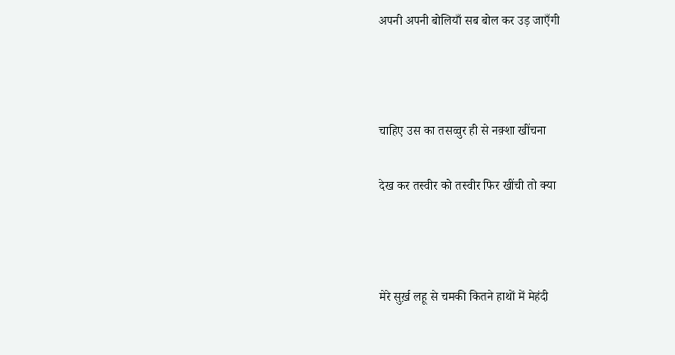अपनी अपनी बोलियाँ सब बोल कर उड़ जाएँगी



चाहिए उस का तसव्वुर ही से नक़्शा खींचना

देख कर तस्वीर को तस्वीर फिर खींची तो क्या



मेरे सुर्ख़ लहू से चमकी कितने हाथों में मेहंदी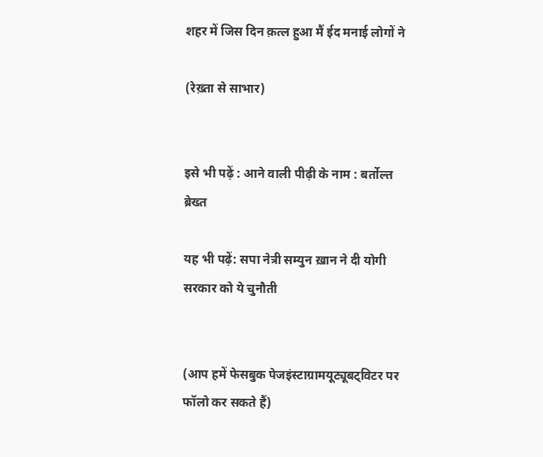शहर में जिस दिन क़त्ल हुआ मैं ईद मनाई लोगों ने

(रेख़्ता से साभार)


इसे भी पढ़ें : आने वाली पीढ़ी के नाम : बर्तोल्त ब्रेख्त

यह भी पढ़ें: सपा नेत्री सम्युन ख़ान ने दी योगी सरकार को ये चुनौती


(आप हमें फेसबुक पेजइंस्टाग्रामयूट्यूबट्विटर पर फॉलो कर सकते हैं)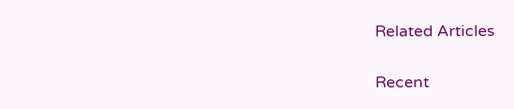Related Articles

Recent